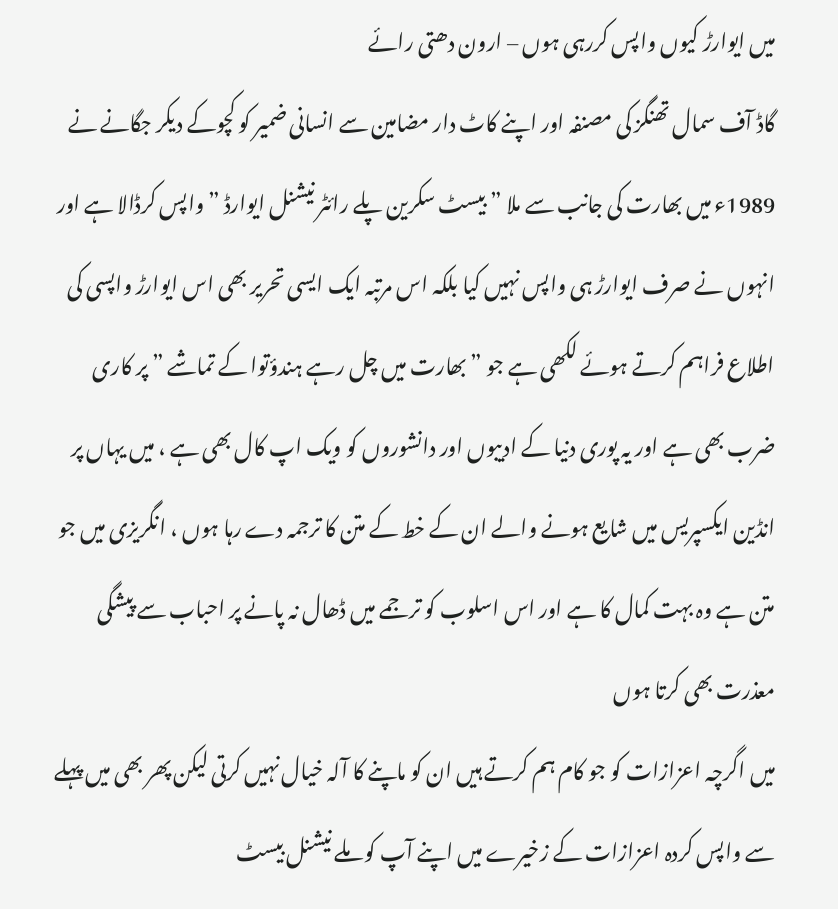میں ایوارڑ کیوں واپس کررہی ہوں – ارون دھتی رائے
گاڈ آف سمال تھنگز کی مصنفہ اور اپنے کاٹ دار مضامین سے انسانی ضمیر کو کچوکے دیکر جگانے نے 1989ء میں بھارت کی جانب سے ملا ” بیسٹ سکرین پلے رائٹر نیشنل ایوارڈ ” واپس کرڈالا ہے اور انہوں نے صرف ایوارڑ ہی واپس نہیں کیا بلکہ اس مرتبہ ایک ایسی تحریر بھی اس ایوارڑ واپسی کی اطلاع فراہم کرتے ہوئے لکھی ہے جو ” بھارت میں چل رہے ہندؤتوا کے تماشے ” پر کاری ضرب بھی ہے اور یہ پوری دنیا کے ادیبوں اور دانشوروں کو ویک اپ کال بھی ہے ، میں یہاں پر انڈین ایکسپریس میں شایع ہونے والے ان کے خط کے متن کا ترجمہ دے رہا ہوں ، انگریزی میں جو متن ہے وہ بہت کمال کا ہے اور اس اسلوب کو ترجمے میں ڈھال نہ پانے پر احباب سے پیشگی معذرت بھی کرتا ہوں
میں اگرچہ اعزازات کو جو کام ہم کرتے ہیں ان کو ماپنے کا آلہ خیال نہیں کرتی لیکن پھر بھی میں پہلے سے واپس کردہ اعزازات کے زخیرے میں اپنے آپ کو ملے نیشنل بیسٹ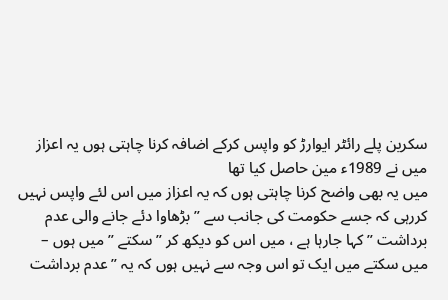سکرین پلے رائٹر ایوارڑ کو واپس کرکے اضافہ کرنا چاہتی ہوں یہ اعزاز میں نے 1989ء مین حاصل کیا تھا
میں یہ بھی واضح کرنا چاہتی ہوں کہ یہ اعزاز میں اس لئے واپس نہیں کررہی کہ جسے حکومت کی جانب سے ” بڑھاوا دئے جانے والی عدم برداشت ” کہا جارہا ہے ، میں اس کو دیکھ کر ” سکتے ” میں ہوں – میں سکتے میں ایک تو اس وجہ سے نہیں ہوں کہ یہ ” عدم برداشت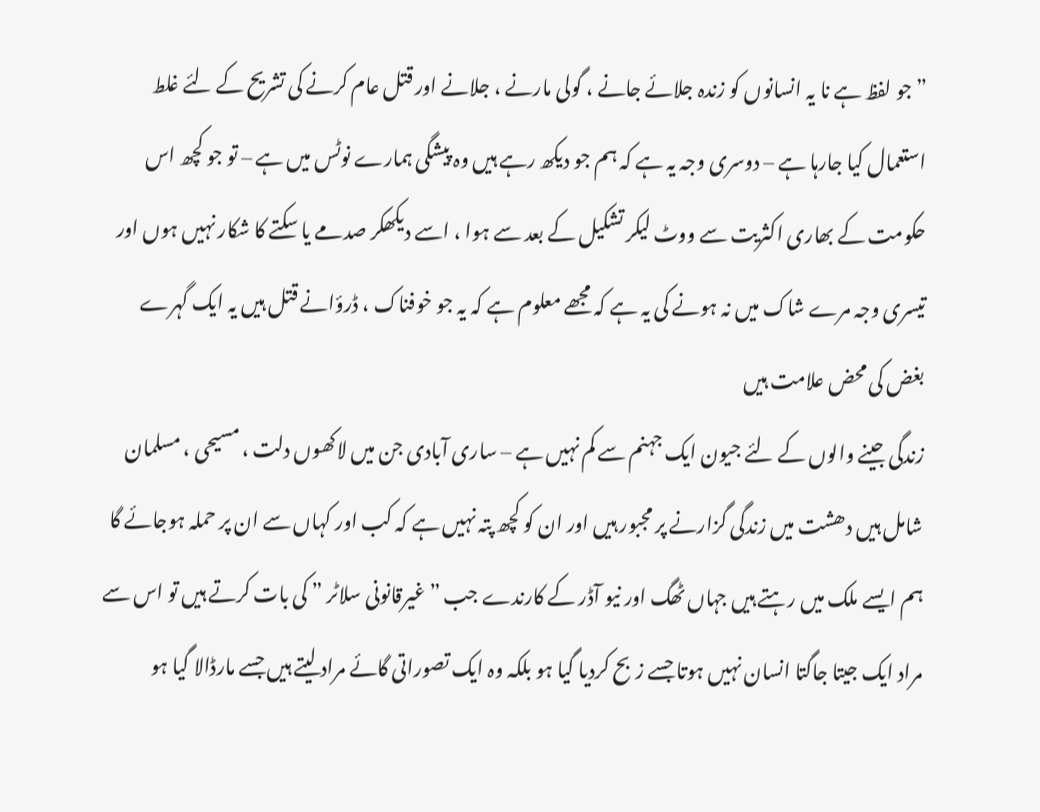” جو لفظ ہے نا یہ انسانوں کو زندہ جلائے جانے ، گولی مارنے ، جلانے اور قتل عام کرنے کی تشریح کے لئے غلط استعمال کیا جارہا ہے – دوسری وجہ یہ ہے کہ ہم جو دیکھ رہے ہیں وہ پیشگی ہمارے نوٹس میں ہے – تو جو کچھ اس حکومت کے بھاری اکثریت سے ووٹ لیکر تشکیل کے بعد سے ہوا ، اسے دیکھکر صدمے یا سکتے کا شکار نہیں ہوں اور تیسری وجہ مرے شاک میں نہ ہونے کی یہ ہے کہ مجھے معلوم ہے کہ یہ جو خوفناک ، ڈرؤانے قتل ہیں یہ ایک گہرے بغض کی محض علامت ہیں
زندگی جینے والوں کے لئے جیون ایک جہنم سے کم نہیں ہے – ساری آبادی جن میں لاکھوں دلت ، مسیحی ، مسلمان شامل ہیں دھشت میں زندگی گزارنے پر مجبور ہیں اور ان کو کچھ پتہ نہیں ہے کہ کب اور کہاں سے ان پر حملہ ہوجائے گا
ہم ایسے ملک میں رہتے ہیں جہاں ٹھگ اور نیو آڈر کے کارندے جب ” غیرقانونی سلاٹر ” کی بات کرتے ہیں تو اس سے مراد ایک جیتا جاگتا انسان نہیں ہوتا جسے زبح کردیا گیا ہو بلکہ وہ ایک تصوراتی گائے مراد لیتے ہیں جسے مارڈالا گیا ہو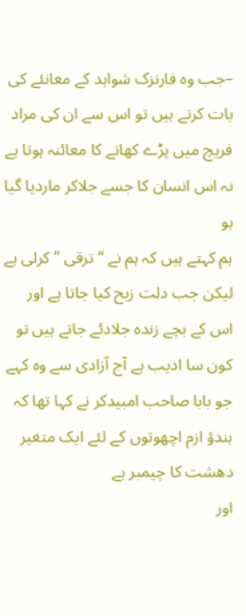–جب وہ فارنزک شواہد کے معانئے کی بات کرتے ہيں تو اس سے ان کی مراد فریچ میں پڑے کھانے کا معائنہ ہوتا ہے نہ اس انسان کا جسے جلاکر ماردیا گیا ہو
ہم کہتے ہیں کہ ہم نے “ترقی ” کرلی ہے لیکن جب دلت زبح کیا جاتا ہے اور اس کے بچے زندہ جلادئے جاتے ہیں تو کون سا ادیب ہے آج آزادی سے وہ کہے جو بابا صاحب امبیدکر نے کہا تھا کہ
ہندؤ ازم اچھوتوں کے لئے ایک متغیر دھشت کا چیمبر ہے
اور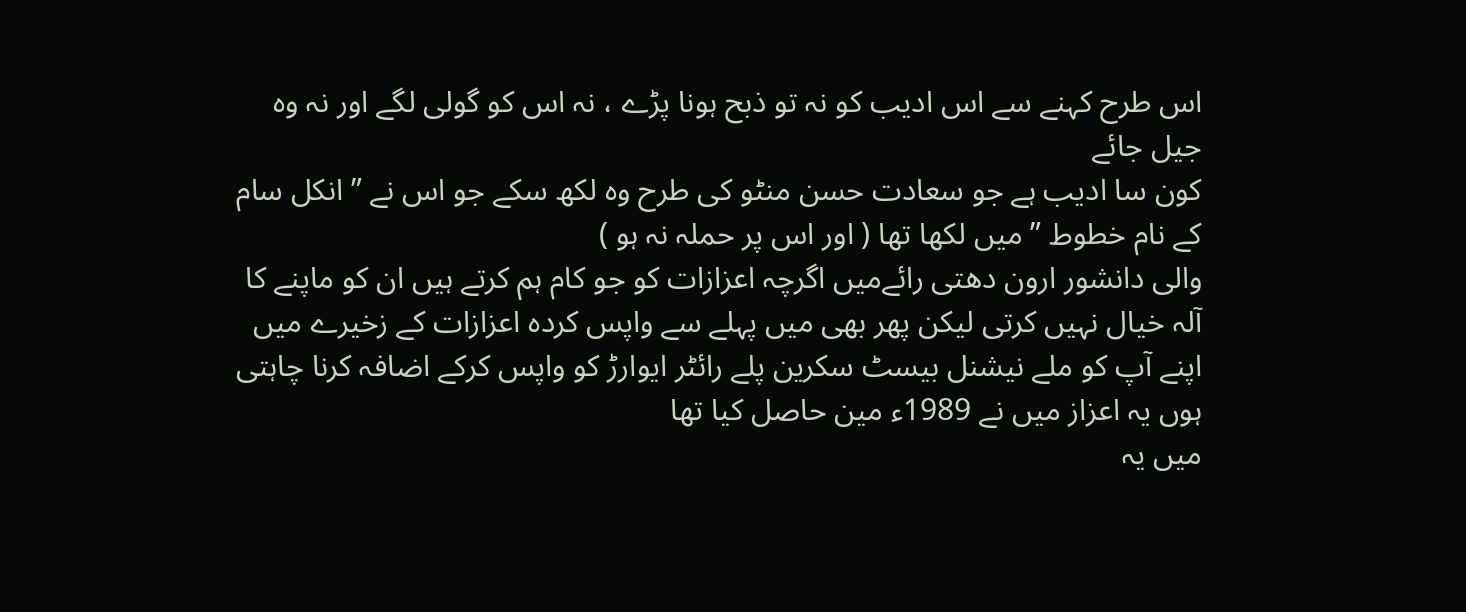اس طرح کہنے سے اس ادیب کو نہ تو ذبح ہونا پڑے ، نہ اس کو گولی لگے اور نہ وہ جیل جائے
کون سا ادیب ہے جو سعادت حسن منٹو کی طرح وہ لکھ سکے جو اس نے ” انکل سام کے نام خطوط ” میں لکھا تھا ( اور اس پر حملہ نہ ہو )
والی دانشور ارون دھتی رائےمیں اگرچہ اعزازات کو جو کام ہم کرتے ہیں ان کو ماپنے کا آلہ خیال نہیں کرتی لیکن پھر بھی میں پہلے سے واپس کردہ اعزازات کے زخیرے میں اپنے آپ کو ملے نیشنل بیسٹ سکرین پلے رائٹر ایوارڑ کو واپس کرکے اضافہ کرنا چاہتی ہوں یہ اعزاز میں نے 1989ء مین حاصل کیا تھا
میں یہ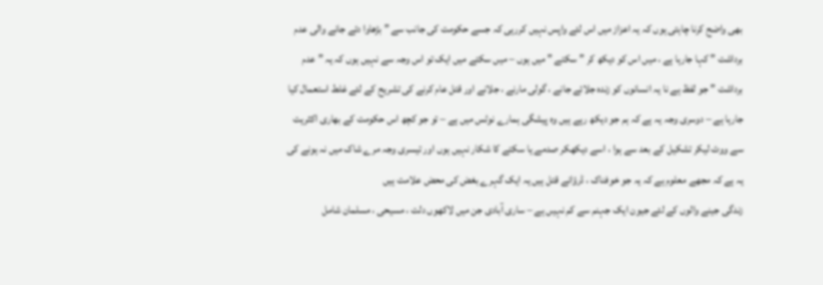بھی واضح کرنا چاہتی ہوں کہ یہ اعزاز میں اس لئے واپس نہیں کررہی کہ جسے حکومت کی جانب سے ” بڑھاوا دئے جانے والی عدم برداشت ” کہا جارہا ہے ، میں اس کو دیکھ کر ” سکتے ” میں ہوں – میں سکتے میں ایک تو اس وجہ سے نہیں ہوں کہ یہ ” عدم برداشت ” جو لفظ ہے نا یہ انسانوں کو زندہ جلائے جانے ، گولی مارنے ، جلانے اور قتل عام کرنے کی تشریح کے لئے غلط استعمال کیا جارہا ہے – دوسری وجہ یہ ہے کہ ہم جو دیکھ رہے ہیں وہ پیشگی ہمارے نوٹس میں ہے – تو جو کچھ اس حکومت کے بھاری اکثریت سے ووٹ لیکر تشکیل کے بعد سے ہوا ، اسے دیکھکر صدمے یا سکتے کا شکار نہیں ہوں اور تیسری وجہ مرے شاک میں نہ ہونے کی یہ ہے کہ مجھے معلوم ہے کہ یہ جو خوفناک ، ڈرؤانے قتل ہیں یہ ایک گہرے بغض کی محض علامت ہیں
زندگی جینے والوں کے لئے جیون ایک جہنم سے کم نہیں ہے – ساری آبادی جن میں لاکھوں دلت ، مسیحی ، مسلمان شامل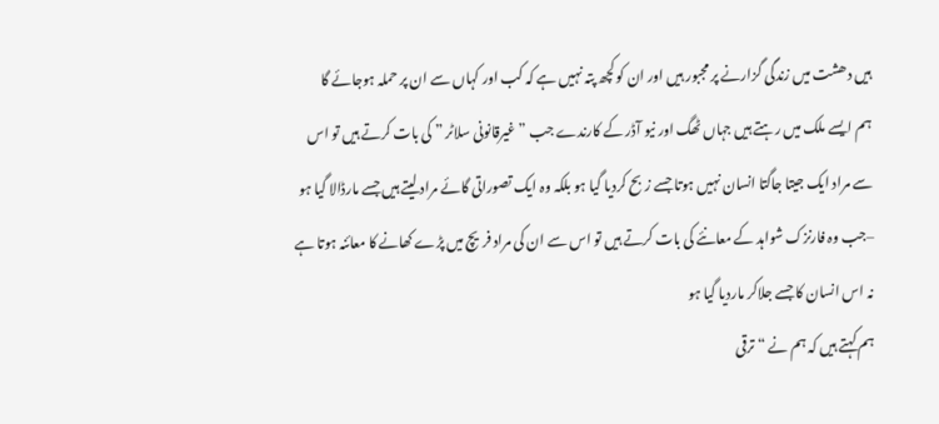ہیں دھشت میں زندگی گزارنے پر مجبور ہیں اور ان کو کچھ پتہ نہیں ہے کہ کب اور کہاں سے ان پر حملہ ہوجائے گا
ہم ایسے ملک میں رہتے ہیں جہاں ٹھگ اور نیو آڈر کے کارندے جب ” غیرقانونی سلاٹر ” کی بات کرتے ہیں تو اس سے مراد ایک جیتا جاگتا انسان نہیں ہوتا جسے زبح کردیا گیا ہو بلکہ وہ ایک تصوراتی گائے مراد لیتے ہیں جسے مارڈالا گیا ہو –جب وہ فارنزک شواہد کے معانئے کی بات کرتے ہيں تو اس سے ان کی مراد فریچ میں پڑے کھانے کا معائنہ ہوتا ہے نہ اس انسان کا جسے جلاکر ماردیا گیا ہو
ہم کہتے ہیں کہ ہم نے “ترقی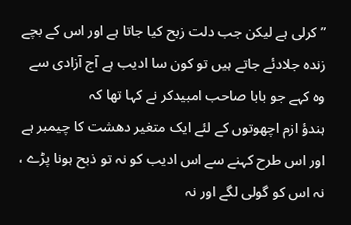” کرلی ہے لیکن جب دلت زبح کیا جاتا ہے اور اس کے بچے زندہ جلادئے جاتے ہیں تو کون سا ادیب ہے آج آزادی سے وہ کہے جو بابا صاحب امبیدکر نے کہا تھا کہ
ہندؤ ازم اچھوتوں کے لئے ایک متغیر دھشت کا چیمبر ہے
اور اس طرح کہنے سے اس ادیب کو نہ تو ذبح ہونا پڑے ، نہ اس کو گولی لگے اور نہ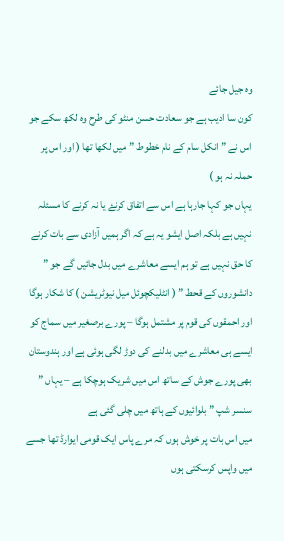وہ جیل جائے
کون سا ادیب ہے جو سعادت حسن منٹو کی طرح وہ لکھ سکے جو اس نے ” انکل سام کے نام خطوط ” میں لکھا تھا ( اور اس پر حملہ نہ ہو )
یہاں جو کہا جارہا ہے اس سے اتفاق کرنۓ یا نہ کرنے کا مسئلہ نہیں ہے بلکہ اصل ایشو یہ ہے کہ اگر ہمیں آزادی سے بات کرنے کا حق نہیں ہے تو ہم ایسے معاشرے میں بدل جائیں گے جو ” دانشوروں کے قحط ” ( انٹلیکچوئل میل نیوٹریشن ) کا شکار ہوگا اور احمقوں کی قوم پر مشتمل ہوگا – پورے برصغیر میں سماج کو ایسے ہی معاشرے میں بدلنے کی دوڑ لگی ہوئی ہے اور ہندوستان بھی پورے جوش کے ساتھ اس میں شریک ہوچکا ہے – یہاں ” سنسر شپ ” بلوائیوں کے ہاتھ میں چلی گئی ہے
میں اس بات پر خوش ہوں کہ مرے پاس ایک قومی ایوارڈ تھا جسے میں واپس کرسکتی ہوں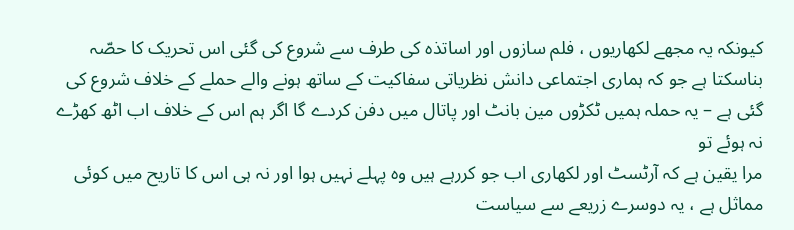کیونکہ یہ مجھے لکھاریوں ، فلم سازوں اور اساتذہ کی طرف سے شروع کی گئی اس تحریک کا حصّہ بناسکتا ہے جو کہ ہماری اجتماعی دانش نظریاتی سفاکیت کے ساتھ ہونے والے حملے کے خلاف شروع کی گئی ہے – یہ حملہ ہمیں ٹکڑوں مین بانٹ اور پاتال میں دفن کردے گا اگر ہم اس کے خلاف اب اٹھ کھڑے نہ ہوئے تو
مرا یقین ہے کہ آرٹسٹ اور لکھاری اب جو کررہے ہیں وہ پہلے نہیں ہوا اور نہ ہی اس کا تاريح میں کوئی مماثل ہے ، یہ دوسرے زریعے سے سیاست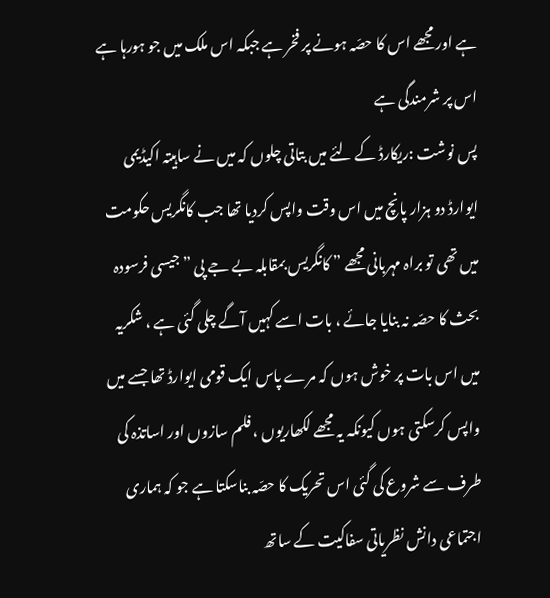ہے اور مجھے اس کا حصّہ ہونے پر فخر ہے جبکہ اس ملک میں جو ہورہا ہے اس پر شرمندگی ہے
پس نوشت :ریکارڈ کے لئے میں بتاتی چلوں کہ میں نے ساہیتہ اکیڈیمی ایوارڈ دو ہزار پانچ میں اس وقت واپس کردیا تھا جب کانگریس حکومت میں تھی تو براہ مہربانی مجھے ” کانگریس بمقابلہ بے جے پی ” جیسی فرسودہ بحث کا حصّہ نہ بنایا جائے ، بات اسے کہیں آگے چلی گئی ہے ، شکریہ
میں اس بات پر خوش ہوں کہ مرے پاس ایک قومی ایوارڈ تھا جسے میں واپس کرسکتی ہوں کیونکہ یہ مجھے لکھاریوں ، فلم سازوں اور اساتذہ کی طرف سے شروع کی گئی اس تحریک کا حصّہ بناسکتا ہے جو کہ ہماری اجتماعی دانش نظریاتی سفاکیت کے ساتھ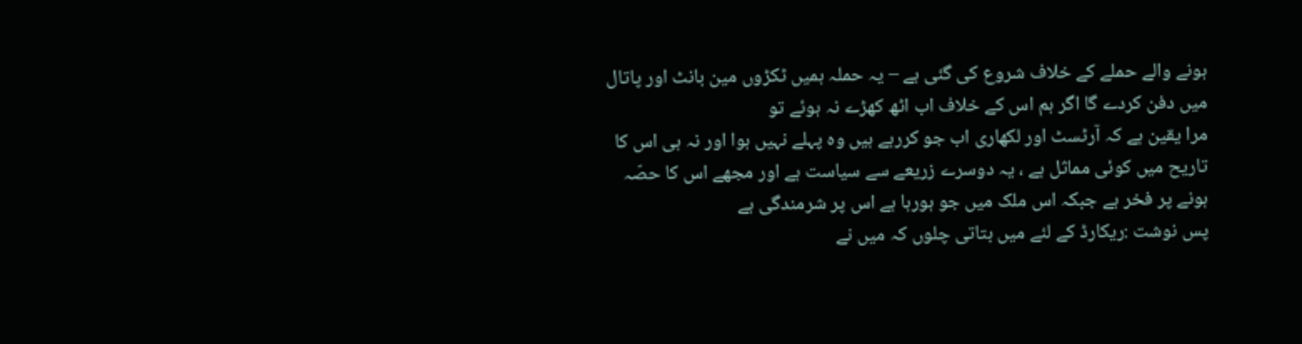ہونے والے حملے کے خلاف شروع کی گئی ہے – یہ حملہ ہمیں ٹکڑوں مین بانٹ اور پاتال میں دفن کردے گا اگر ہم اس کے خلاف اب اٹھ کھڑے نہ ہوئے تو
مرا یقین ہے کہ آرٹسٹ اور لکھاری اب جو کررہے ہیں وہ پہلے نہیں ہوا اور نہ ہی اس کا تاريح میں کوئی مماثل ہے ، یہ دوسرے زریعے سے سیاست ہے اور مجھے اس کا حصّہ ہونے پر فخر ہے جبکہ اس ملک میں جو ہورہا ہے اس پر شرمندگی ہے
پس نوشت :ریکارڈ کے لئے میں بتاتی چلوں کہ میں نے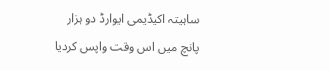ساہیتہ اکیڈیمی ایوارڈ دو ہزار پانچ میں اس وقت واپس کردیا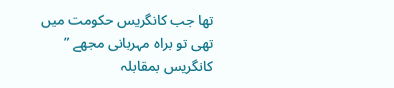تھا جب کانگریس حکومت میں تھی تو براہ مہربانی مجھے ” کانگریس بمقابلہ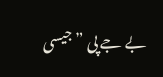بے جے پی ” جیسی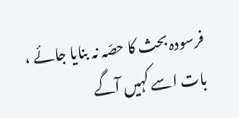فرسودہ بحث کا حصّہ نہ بنایا جائے ، بات اسے کہیں آگے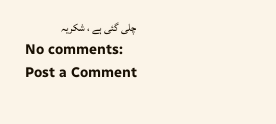چلی گئی ہے ، شکریہ
No comments:
Post a Comment